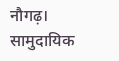नौगढ़। सामुदायिक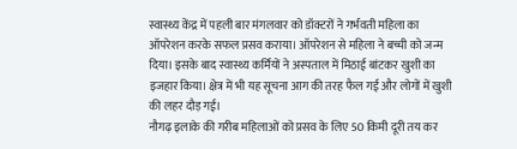स्वास्थ्य केंद्र में पहली बार मंगलवार को डॉक्टरों ने गर्भवती महिला का ऑपरेशन करके सफल प्रसव कराया। ऑपरेशन से महिला ने बच्ची को जन्म दिया। इसके बाद स्वास्थ्य कर्मियों ने अस्पताल में मिठाई बांटकर खुशी का इजहार किया। क्षेत्र में भी यह सूचना आग की तरह फैल गई और लोगों में खुशी की लहर दौड़ गई।
नौगढ़ इलाके की गरीब महिलाओं को प्रसव के लिए 50 किमी दूरी तय कर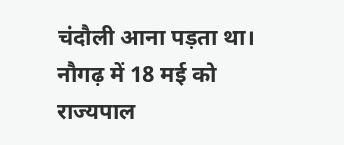चंदौली आना पड़ता था। नौगढ़ में 18 मई को राज्यपाल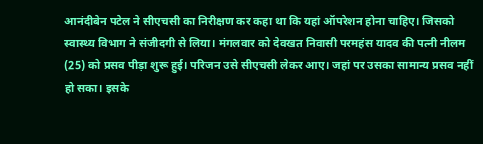आनंदीबेन पटेल ने सीएचसी का निरीक्षण कर कहा था कि यहां ऑपरेशन होना चाहिए। जिसको स्वास्थ्य विभाग ने संजीदगी से लिया। मंगलवार को देवखत निवासी परमहंस यादव की पत्नी नीलम (25) को प्रसव पीड़ा शुरू हुई। परिजन उसे सीएचसी लेकर आए। जहां पर उसका सामान्य प्रसव नहीं हो सका। इसके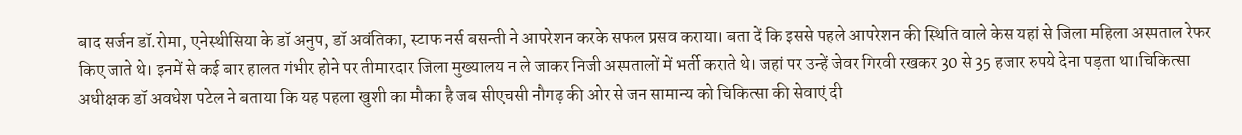बाद सर्जन डॉ.रोमा, एनेस्थीसिया के डॉ अनुप, डॉ अवंतिका, स्टाफ नर्स बसन्ती ने आपरेशन करके सफल प्रसव कराया। बता दें कि इससे पहले आपरेशन की स्थिति वाले केस यहां से जिला महिला अस्पताल रेफर किए जाते थे। इनमें से कई बार हालत गंभीर होने पर तीमारदार जिला मुख्यालय न ले जाकर निजी अस्पतालों में भर्ती कराते थे। जहां पर उन्हें जेवर गिरवी रखकर 30 से 35 हजार रुपये देना पड़ता था।चिकित्सा अधीक्षक डॉ अवधेश पटेल ने बताया कि यह पहला खुशी का मौका है जब सीएचसी नौगढ़ की ओर से जन सामान्य को चिकित्सा की सेवाएं दी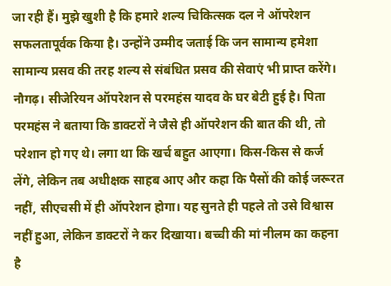जा रही हैं। मुझे खुशी है कि हमारे शल्य चिकित्सक दल ने ऑपरेशन सफलतापूर्वक किया है। उन्होंने उम्मीद जताई कि जन सामान्य हमेशा सामान्य प्रसव की तरह शल्य से संबंधित प्रसव की सेवाएं भी प्राप्त करेंगे।
नौगढ़। सीजेरियन ऑपरेशन से परमहंस यादव के घर बेटी हुई है। पिता परमहंस ने बताया कि डाक्टरों ने जैसे ही ऑपरेशन की बात की थी, तो परेशान हो गए थे। लगा था कि खर्च बहुत आएगा। किस-किस से कर्ज लेंगे, लेकिन तब अधीक्षक साहब आए और कहा कि पैसों की कोई जरूरत नहीं, सीएचसी में ही ऑपरेशन होगा। यह सुनते ही पहले तो उसे विश्वास नहीं हुआ, लेकिन डाक्टरों ने कर दिखाया। बच्ची की मां नीलम का कहना है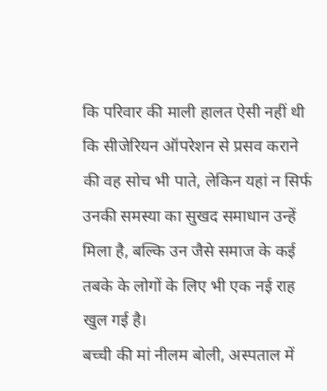कि परिवार की माली हालत ऐसी नहीं थी कि सीजेरियन ऑपरेशन से प्रसव कराने की वह सोच भी पाते, लेकिन यहां न सिर्फ उनकी समस्या का सुखद समाधान उन्हें मिला है, बल्कि उन जैसे समाज के कई तबके के लोगों के लिए भी एक नई राह खुल गई है।
बच्ची की मां नीलम बोली, अस्पताल में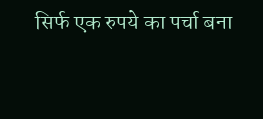सिर्फ एक रुपये का पर्चा बना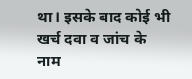था। इसके बाद कोई भी खर्च दवा व जांच के नाम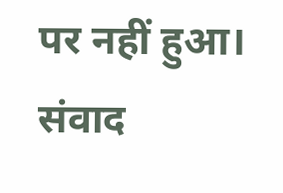पर नहीं हुआ। संवाद